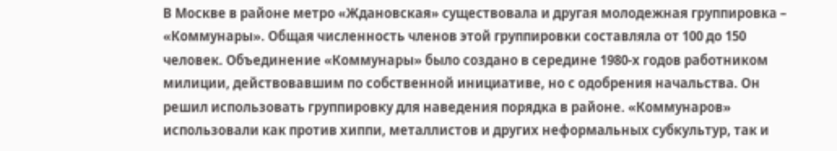В Москве в районе метро «Ждановская» существовала и другая молодежная группировка – «Коммунары». Общая численность членов этой группировки составляла от 100 до 150 человек. Объединение «Коммунары» было создано в середине 1980‐х годов работником милиции, действовавшим по собственной инициативе, но с одобрения начальства. Он решил использовать группировку для наведения порядка в районе. «Коммунаров» использовали как против хиппи, металлистов и других неформальных субкультур, так и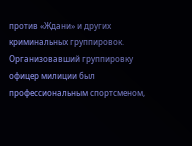против «Ждани» и других криминальных группировок. Организовавший группировку офицер милиции был профессиональным спортсменом,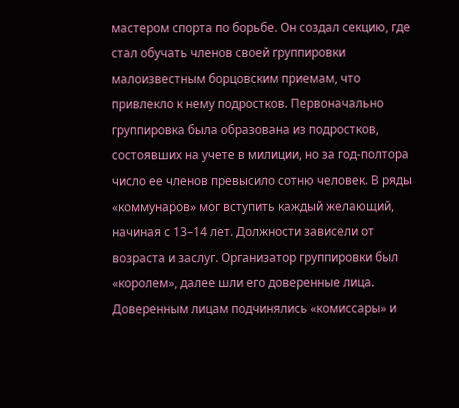мастером спорта по борьбе. Он создал секцию, где стал обучать членов своей группировки малоизвестным борцовским приемам, что привлекло к нему подростков. Первоначально группировка была образована из подростков, состоявших на учете в милиции, но за год-полтора число ее членов превысило сотню человек. В ряды «коммунаров» мог вступить каждый желающий, начиная с 13–14 лет. Должности зависели от возраста и заслуг. Организатор группировки был «королем», далее шли его доверенные лица. Доверенным лицам подчинялись «комиссары» и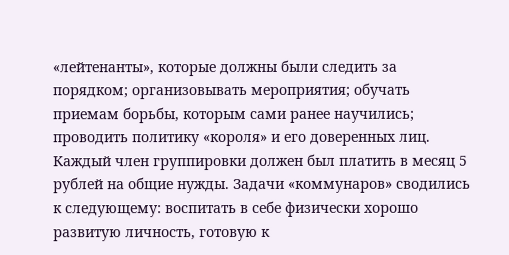«лейтенанты», которые должны были следить за порядком; организовывать мероприятия; обучать приемам борьбы, которым сами ранее научились; проводить политику «короля» и его доверенных лиц. Каждый член группировки должен был платить в месяц 5 рублей на общие нужды. Задачи «коммунаров» сводились к следующему: воспитать в себе физически хорошо развитую личность, готовую к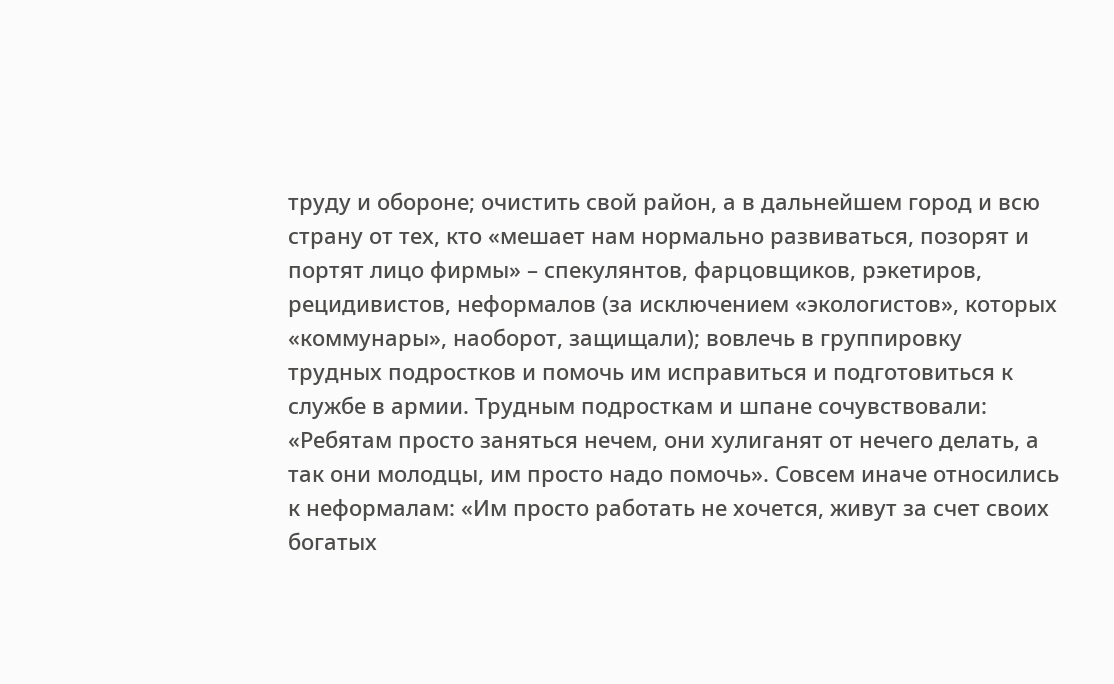труду и обороне; очистить свой район, а в дальнейшем город и всю страну от тех, кто «мешает нам нормально развиваться, позорят и портят лицо фирмы» – спекулянтов, фарцовщиков, рэкетиров, рецидивистов, неформалов (за исключением «экологистов», которых «коммунары», наоборот, защищали); вовлечь в группировку трудных подростков и помочь им исправиться и подготовиться к службе в армии. Трудным подросткам и шпане сочувствовали: «Ребятам просто заняться нечем, они хулиганят от нечего делать, а так они молодцы, им просто надо помочь». Совсем иначе относились к неформалам: «Им просто работать не хочется, живут за счет своих богатых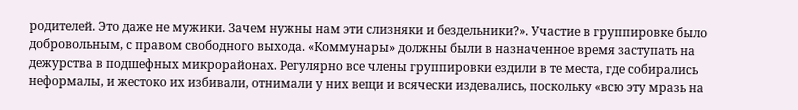родителей. Это даже не мужики. Зачем нужны нам эти слизняки и бездельники?». Участие в группировке было добровольным, с правом свободного выхода. «Коммунары» должны были в назначенное время заступать на дежурства в подшефных микрорайонах. Регулярно все члены группировки ездили в те места, где собирались неформалы, и жестоко их избивали, отнимали у них вещи и всячески издевались, поскольку «всю эту мразь на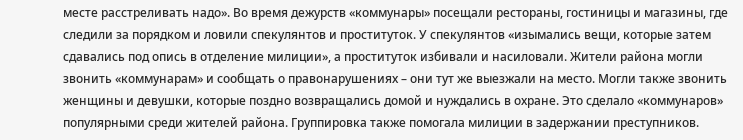месте расстреливать надо». Во время дежурств «коммунары» посещали рестораны, гостиницы и магазины, где следили за порядком и ловили спекулянтов и проституток. У спекулянтов «изымались вещи, которые затем сдавались под опись в отделение милиции», а проституток избивали и насиловали. Жители района могли звонить «коммунарам» и сообщать о правонарушениях – они тут же выезжали на место. Могли также звонить женщины и девушки, которые поздно возвращались домой и нуждались в охране. Это сделало «коммунаров» популярными среди жителей района. Группировка также помогала милиции в задержании преступников.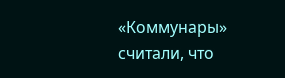«Коммунары» считали, что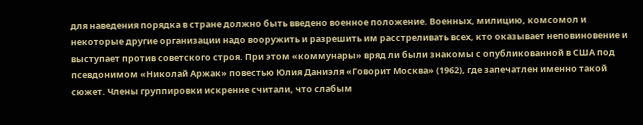для наведения порядка в стране должно быть введено военное положение. Военных, милицию, комсомол и некоторые другие организации надо вооружить и разрешить им расстреливать всех, кто оказывает неповиновение и выступает против советского строя. При этом «коммунары» вряд ли были знакомы с опубликованной в США под псевдонимом «Николай Аржак» повестью Юлия Даниэля «Говорит Москва» (1962), где запечатлен именно такой сюжет. Члены группировки искренне считали, что слабым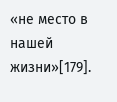«не место в нашей жизни»[179].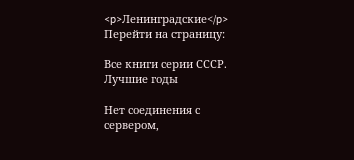<p>Ленинградские</p>
Перейти на страницу:

Все книги серии СССР. Лучшие годы

Нет соединения с сервером,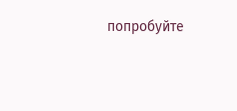попробуйте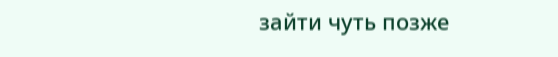зайти чуть позже